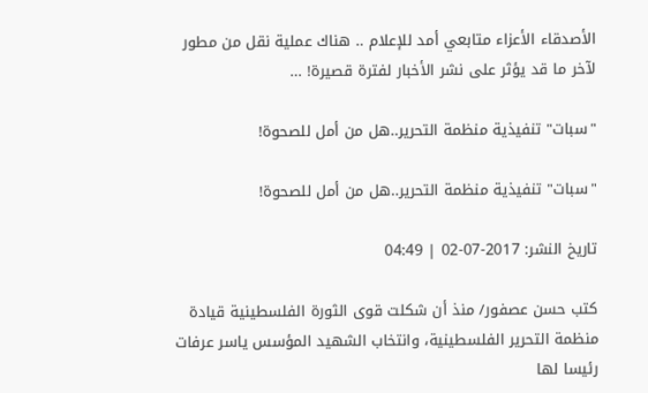الأصدقاء الأعزاء متابعي أمد للإعلام .. هناك عملية نقل من مطور لآخر ما قد يؤثر على نشر الأخبار لفترة قصيرة! ...

"سبات" تنفيذية منظمة التحرير..هل من أمل للصحوة!

"سبات" تنفيذية منظمة التحرير..هل من أمل للصحوة!

تاريخ النشر: 2017-07-02 | 04:49

كتب حسن عصفور/ منذ أن شكلت قوى الثورة الفلسطينية قيادة منظمة التحرير الفلسطينية، وانتخاب الشهيد المؤسس ياسر عرفات  رئيسا لها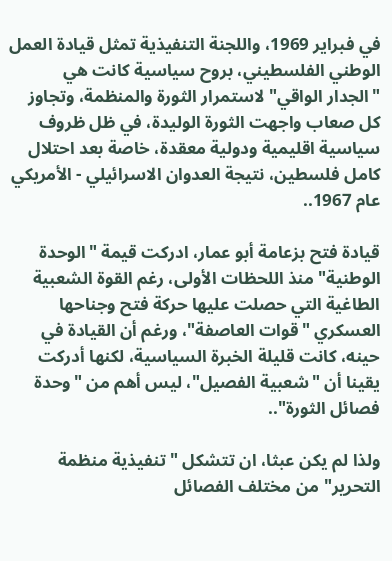في فبراير 1969، واللجنة التنفيذية تمثل قيادة العمل الوطني الفلسطيني، بروح سياسية كانت هي "الجدار الواقي" لاستمرار الثورة والمنظمة، وتجاوز كل صعاب واجهت الثورة الوليدة، في ظل ظروف سياسية اقليمية ودولية معقدة، خاصة بعد احتلال كامل فلسطين، نتيجة العدوان الاسرائيلي - الأمريكي عام 1967..

قيادة فتح بزعامة أبو عمار، ادركت قيمة "الوحدة الوطنية" منذ اللحظات الأولى، رغم القوة الشعبية الطاغية التي حصلت عليها حركة فتح وجناحها العسكري "قوات العاصفة"، ورغم أن القيادة في حينه، كانت قليلة الخبرة السياسية، لكنها أدركت يقينا أن "شعبية الفصيل"، ليس أهم من "وحدة فصائل الثورة"..

ولذا لم يكن عبثا، ان تتشكل "تنفيذية منظمة التحرير" من مختلف الفصائل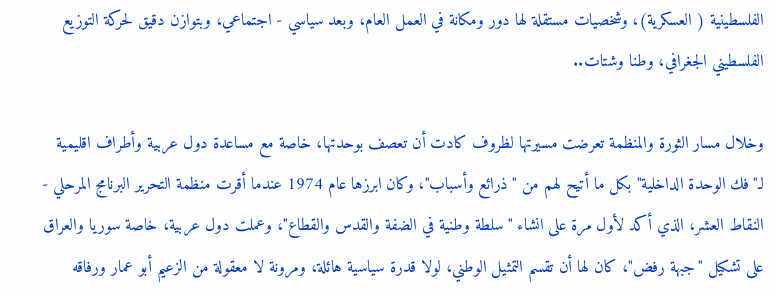الفلسطينية ( العسكرية)، وشخصيات مستقلة لها دور ومكانة في العمل العام، وبعد سياسي - اجتماعي، وبتوازن دقيق لحركة التوزيع الفلسطيني الجغرافي، وطنا وشتات..

وخلال مسار الثورة والمنظمة تعرضت مسيرتها لظروف كادت أن تعصف بوحدتها، خاصة مع مساعدة دول عربية وأطراف اقليمية لـ"فك الوحدة الداخلية" بكل ما أتيح لهم من "ذرائع وأسباب"، وكان ابرزها عام 1974 عندما أقرت منظمة التحرير البرنامج المرحلي - النقاط العشر، الذي أكد لأول مرة على انشاء "سلطة وطنية في الضفة والقدس والقطاع"، وعملت دول عربية، خاصة سوريا والعراق على تشكيل "جبهة رفض"، كان لها أن تقسم التمثيل الوطني، لولا قدرة سياسية هائلة، ومرونة لا معقولة من الزعيم أبو عمار ورفاقه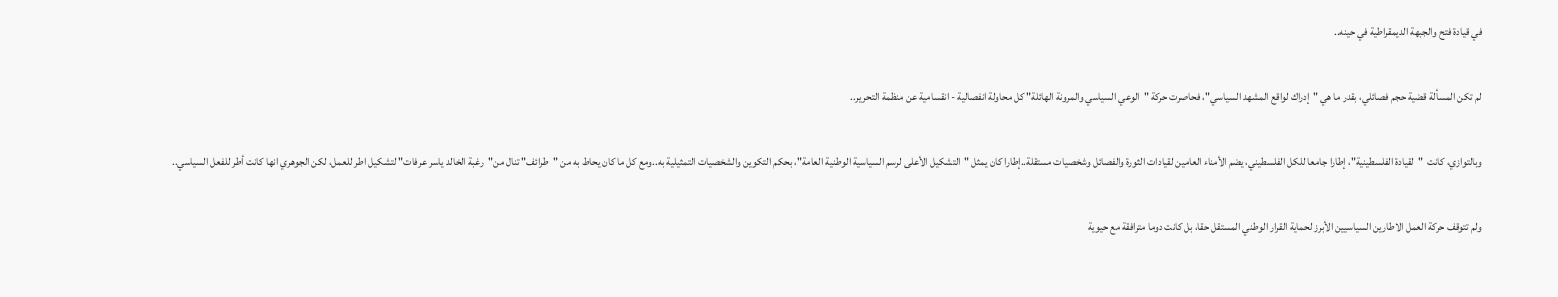في قيادة فتح والجبهة الديمقراطية في حينه..

لم تكن المسألة قضية حجم فصائلي، بقدر ما هي "إدراك لواقع المشهد السياسي"، فحاصرت حركة "الوعي السياسي والمرونة الهائلة" كل محاولة انفصالية - انقسامية عن منظمة التحرير..

وبالتوازي، كانت  "لقيادة الفلسطينية"، إطارا جامعا للكل الفلسطيني، يضم الأمناء العامين لقيادات الثورة والفصائل وشخصيات مستقلة..إطارا كان يمثل "التشكيل الأعلى لرسم السياسية الوطنية العامة"، بحكم التكوين والشخصيات التمثيلية به..ومع كل ما كان يحاط به من "طرائف" تنال من"رغبة الخالد ياسر عرفات" لتشكيل اطر للعمل، لكن الجوهري انها كانت أطر للفعل السياسي..

ولم تتوقف حركة العمل الاطارين السياسيين الأبرز لحماية القرار الوطني المستقل حقا، بل كانت دوما مترافقة مع حيوية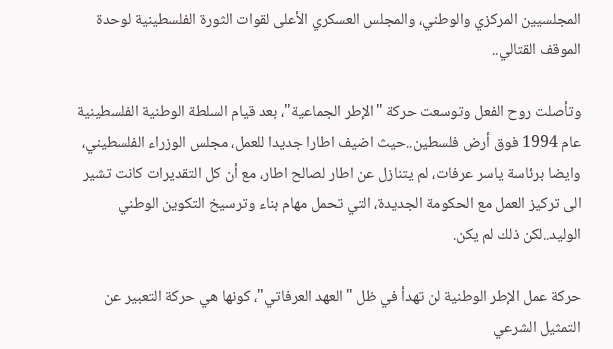المجلسيين المركزي والوطني، والمجلس العسكري الأعلى لقوات الثورة الفلسطينية لوحدة الموقف القتالي..

وتأصلت روح الفعل وتوسعت حركة "الإطر الجماعية"، بعد قيام السلطة الوطنية الفلسطينية عام 1994 فوق أرض فلسطين..حيث اضيف اطارا جديدا للعمل، مجلس الوزراء الفلسطيني، وايضا برئاسة ياسر عرفات، لم يتنازل عن اطار لصالح اطار، مع أن كل التقديرات كانت تشير الى تركيز العمل مع الحكومة الجديدة، التي تحمل مهام بناء وترسيخ التكوين الوطني الوليد..لكن ذلك لم يكن.

حركة عمل الإطر الوطنية لن تهدأ في ظل "العهد العرفاتي"، كونها هي حركة التعبير عن التمثيل الشرعي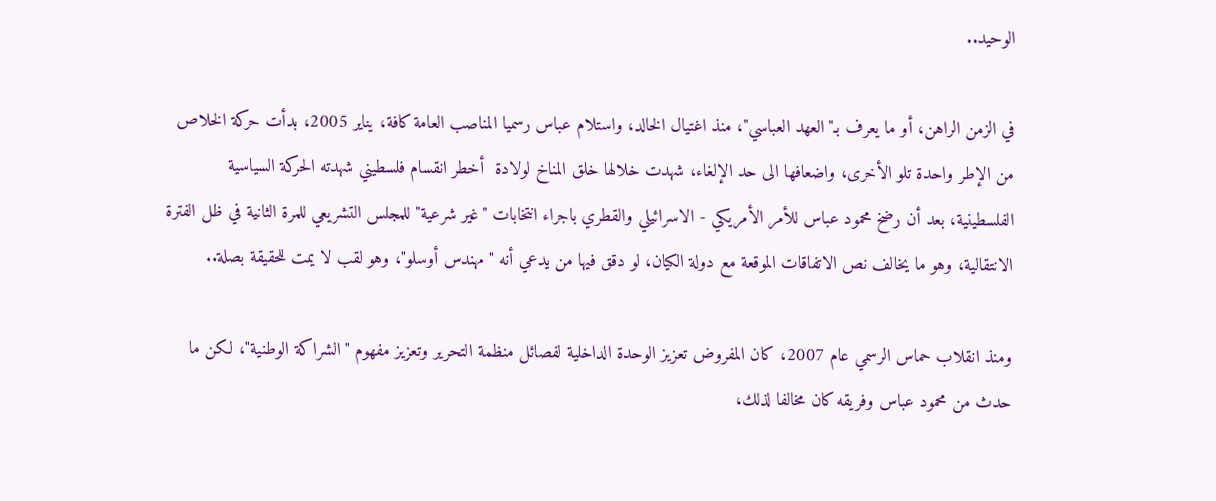الوحيد..

في الزمن الراهن، أو ما يعرف بـ"العهد العباسي"، منذ اغتيال الخالد، واستلام عباس رسميا المناصب العامة كافة، يناير 2005، بدأت حركة الخلاص من الإطر واحدة تلو الأخرى، واضعافها الى حد الإلغاء، شهدت خلالها خلق المناخ لولادة  أخطر انقسام فلسطيني شهدته الحركة السياسية الفلسطينية، بعد أن رضخ محمود عباس للأمر الأمريكي - الاسرائيلي والقطري باجراء انتخابات "غير شرعية" للمجلس التشريعي للمرة الثانية في ظل الفترة الانتقالية، وهو ما يخالف نص الاتفاقات الموقعة مع دولة الكيان، لو دقق فيها من يدعي أنه "مهندس أوسلو"، وهو لقب لا يمت للحقيقة بصلة..

ومنذ انقلاب حماس الرسمي عام 2007، كان المفروض تعزيز الوحدة الداخلية لفصائل منظمة التحرير وتعزيز مفهوم "الشراكة الوطنية"، لكن ما حدث من محمود عباس وفريقه كان مخالفا لذلك،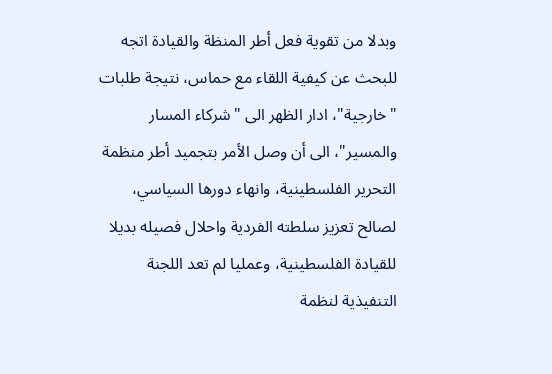وبدلا من تقوية فعل أطر المنظة والقيادة اتجه للبحث عن كيفية اللقاء مع حماس، نتيجة طلبات "خارجية"، ادار الظهر الى "شركاء المسار والمسير"، الى أن وصل الأمر بتجميد أطر منظمة التحرير الفلسطينية، وانهاء دورها السياسي، لصالح تعزيز سلطته الفردية واحلال فصيله بديلا للقيادة الفلسطينية، وعمليا لم تعد اللجنة التنفيذية لنظمة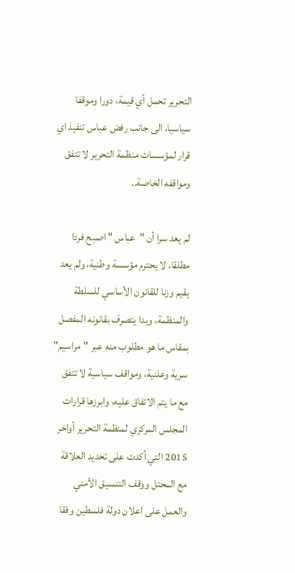التحرير تحمل أي قيمة، دورا وموقفا سياسيا، الى جانب رفض عباس تنفيذ اي قرار لمؤسسات منظمة التحرير لا تتفق ومواقفه الخاصة..

لم يعد سرا أن "عباس " اصبح فردا مطلقا، لا يحترم مؤسسة وطنية، ولم يعد يقيم وزنا للقانون الأساسي للسلطة والمنظمة، وبدا يتصرف بقانونه المفصل بمقاس ما هو مطلوب منه عبر "مراسيم" سرية وعلنية، ومواقف سياسية لا تتفق مع ما يتم الاتفاق عليه، وابرزها قرارات المجلس المركزي لمنظمة التحرير أواخر 2015 التي أكدت على تحديد العلاقة مع المحتل ووقف التنسيق الأمني والعمل على اعلان دولة فلسطين وفقا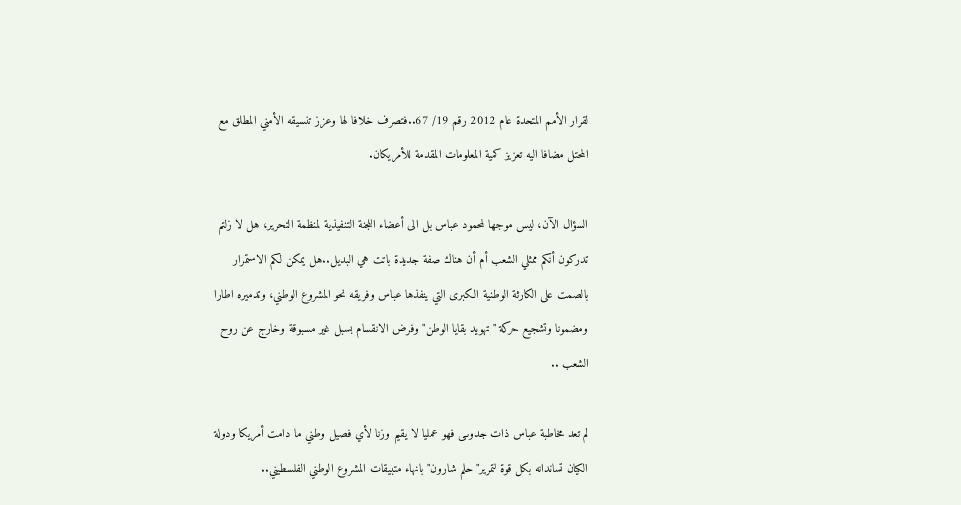لقرار الأمم المتحدة عام 2012 رقم 19/ 67..فتصرف خلافا لها وعزز تنسيقه الأمني المطلق مع المحتل مضافا اليه تعزيز كمية المعلومات المقدمة للأمريكان.

السؤال الآن، ليس موجها لمحمود عباس بل الى أعضاء اللجنة التنفيذية لمنظمة التحرير، هل لا زلتم تدركون أنكم ممثلي الشعب أم أن هناك صفة جديدة باتت هي البديل..هل يمكن لكم الاستمرار بالصمت على الكارثة الوطنية الكبرى التي ينفذها عباس وفريقه نحو المشروع الوطني، وتدميره اطارا ومضمونا وتشجيع حركة "تهويد بقايا الوطن" وفرض الانقسام بسبل غير مسبوقة وخارج عن روح الشعب ..

لم تعد مخاطبة عباس ذات جدوىـى فهو عمليا لا يقيم وزنا لأي فصيل وطني ما دامت أمريكا ودولة الكيان تساندانه بكل قوة لتمرير"حلم شارون" بانهاء متبيقات المشروع الوطني الفلسطيني..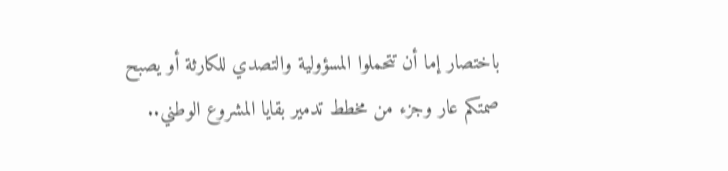باختصار إما أن تتحملوا المسؤولية والتصدي للكارثة أو يصبح صمتكم عار وجزء من مخطط تدمير بقايا المشروع الوطني..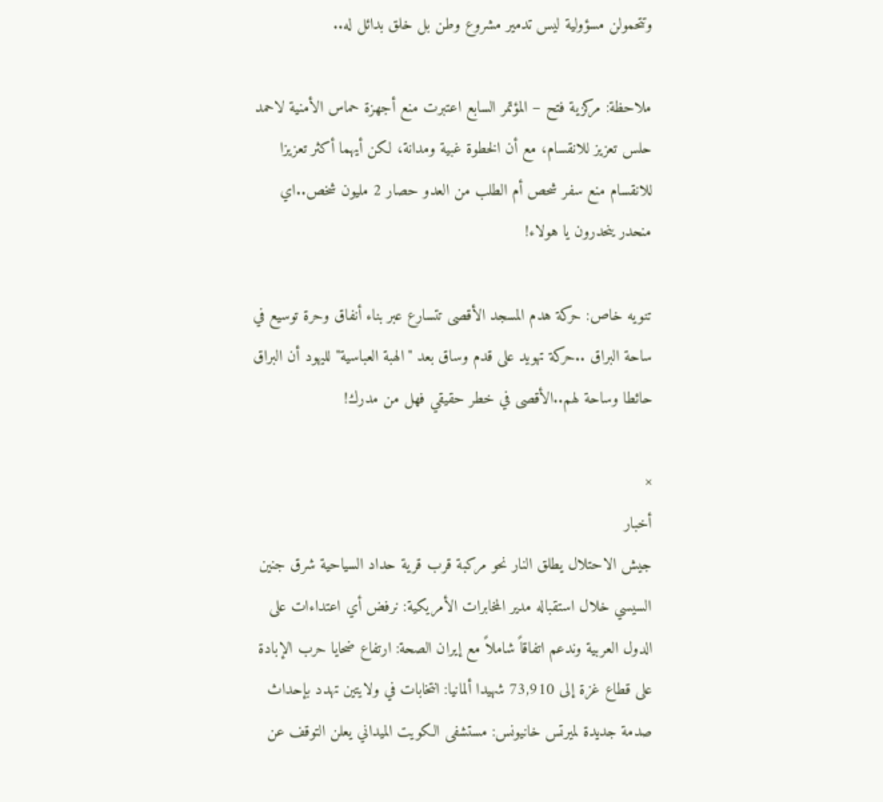وتتحمولن مسؤولية ليس تدمير مشروع وطن بل خلق بدائل له..

ملاحظة: مركزية فتح – المؤتمر السابع اعتبرت منع أجهزة حماس الأمنية لاحمد حلس تعزيز للانقسام، مع أن الخطوة غبية ومدانة، لكن أيهما أكثر تعزيزا للانقسام منع سفر شحص أم الطلب من العدو حصار 2 مليون شخص..اي منحدر ينحدرون يا هولاء!

تنويه خاص: حركة هدم المسجد الأقصى تتسارع عبر بناء أنفاق وحرة توسيع في ساحة البراق ..حركة تهويد على قدم وساق بعد "الهبة العباسية" لليهود أن البراق حائطا وساحة لهم..الأقصى في خطر حقيقي فهل من مدرك!

×
أخبار
جيش الاحتلال يطلق النار نحو مركبة قرب قرية حداد السياحية شرق جنين السيسي خلال استقباله مدير المخابرات الأمريكية: نرفض أي اعتداءات على الدول العربية وندعم اتفاقاً شاملاً مع إيران الصحة: ارتفاع ضحايا حرب الإبادة على قطاع غزة إلى 73,910 شهيدا ألمانيا: انتخابات في ولايتين تهدد بإحداث صدمة جديدة لميرتس خانيونس: مستشفى الكويت الميداني يعلن التوقف عن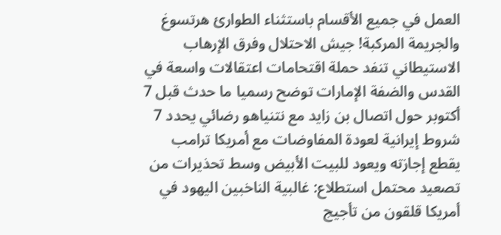العمل في جميع الأقسام باستثناء الطوارئ هرتسوغ والجريمة المركبة! جيش الاحتلال وفرق الإرهاب الاستيطاني تنفد حملة اقتحامات اعتقالات واسعة في القدس والضفة الإمارات توضح رسميا ما حدث قبل 7 أكتوبر حول اتصال بن زايد مع نتنياهو رضائي يحدد 7 شروط إيرانية لعودة المفاوضات مع أمريكا ترامب يقطع إجازته ويعود للبيت الأبيض وسط تحذيرات من تصعيد محتمل استطلاع: غالبية الناخبين اليهود في أمريكا قلقون من تأجيج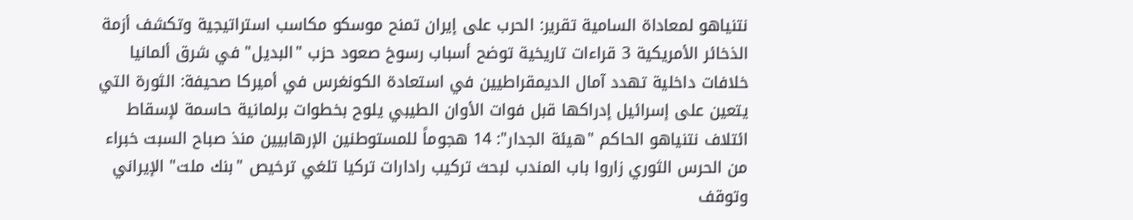نتنياهو لمعاداة السامية تقرير: الحرب على إيران تمنح موسكو مكاسب استراتيجية وتكشف أزمة الذخائر الأمريكية 3 قراءات تاريخية توضح أسباب رسوخ صعود حزب "البديل" في شرق ألمانيا خلافات داخلية تهدد آمال الديمقراطيين في استعادة الكونغرس في أميركا صحيفة: الثورة التي يتعين على إسرائيل إدراكها قبل فوات الأوان الطيبي يلوح بخطوات برلمانية حاسمة لإسقاط ائتلاف نتنياهو الحاكم "هيئة الجدار": 14 هجوماً للمستوطنين الإرهابيين منذ صباح السبت خبراء من الحرس الثوري زاروا باب المندب لبحث تركيب رادارات تركيا تلغي ترخيص "بنك ملت" الإيراني وتوقف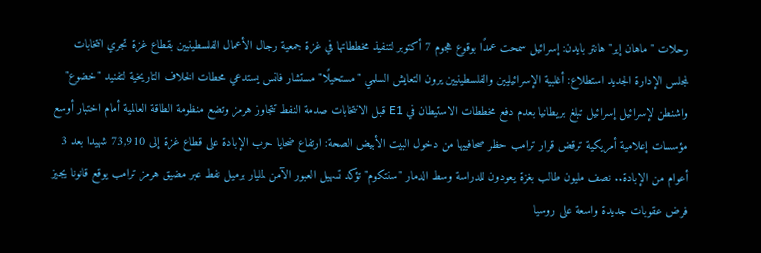رحلات "ماهان إير" هانتر بايدن: إسرائيل سمحت عمدًا بوقوع هجوم 7 أكتوبر لتنفيذ مخططاتها في غزة جمعية رجال الأعمال الفلسطينيين بقطاع غزة تجري انتخابات لمجلس الإدارة الجديد استطلاع: أغلبية الإسرائيليين والفلسطينيين يرون التعايش السلمي "مستحيلًا" مستشار فانس يستدعي محطات الخلاف التاريخية لتفنيد "خضوع" واشنطن لإسرائيل إسرائيل تبلغ بريطانيا بعدم دفع مخططات الاستيطان في E1 قبل الانتخابات صدمة النفط تتجاوز هرمز وتضع منظومة الطاقة العالمية أمام اختبار أوسع مؤسسات إعلامية أمريكية ترقض قرار ترامب حظر صحافييها من دخول البيت الأبيض الصحة: ارتفاع ضحايا حرب الإبادة على قطاع غزة إلى 73,910 شهيدا بعد 3 أعوام من الإبادة.. نصف مليون طالب بغزة يعودون للدراسة وسط الدمار "سنتكوم" تؤكد تسهيل العبور الآمن لمليار برميل نفط عبر مضيق هرمز ترامب يوقع قانونا يجيز فرض عقوبات جديدة واسعة على روسيا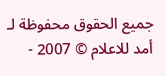جميع الحقوق محفوظة لـ أمد للاعلام © 2007 -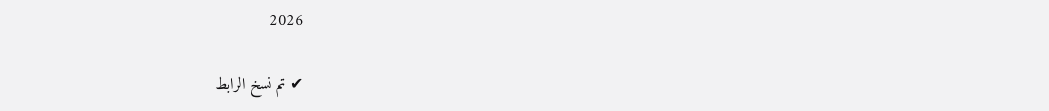2026

✔ تم نسخ الرابط